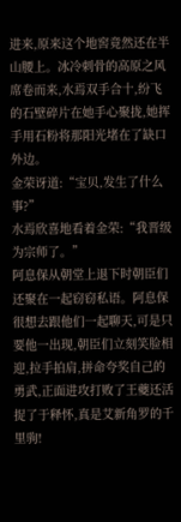进来,原来这个地窖竟然还在半山腰上。冰冷刺骨的高原之风席卷而来,水焉双手合十,纷飞的石壁碎片在她手心聚拢,她挥手用石粉将那阳光堵在了缺口外边。
金荣讶道:“宝贝,发生了什么事?”
水焉欣喜地看着金荣:“我晋级为宗师了。”
阿息保从朝堂上退下时朝臣们还聚在一起窃窃私语。阿息保很想去跟他们一起聊天,可是只要他一出现,朝臣们立刻笑脸相迎,拉手拍肩,拼命夸奖自己的勇武,正面进攻打败了王夔还活捉了于释怀,真是艾新角罗的千里驹!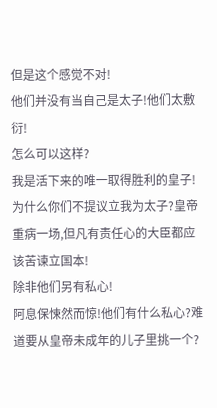但是这个感觉不对!
他们并没有当自己是太子!他们太敷衍!
怎么可以这样?
我是活下来的唯一取得胜利的皇子!为什么你们不提议立我为太子?皇帝重病一场,但凡有责任心的大臣都应该苦谏立国本!
除非他们另有私心!
阿息保悚然而惊!他们有什么私心?难道要从皇帝未成年的儿子里挑一个?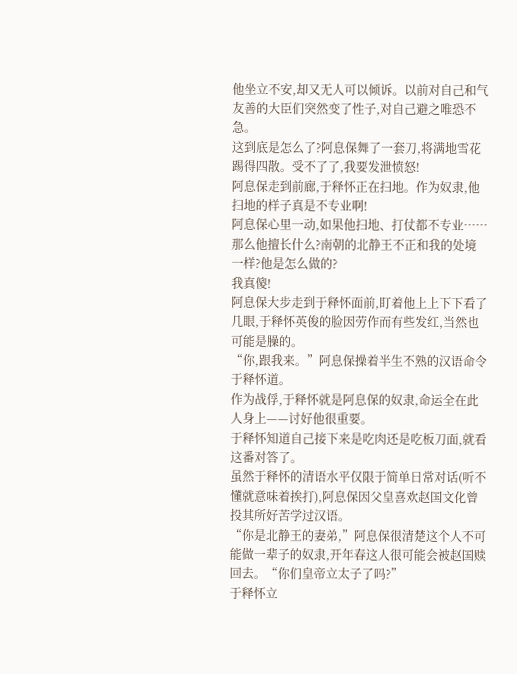他坐立不安,却又无人可以倾诉。以前对自己和气友善的大臣们突然变了性子,对自己避之唯恐不急。
这到底是怎么了?阿息保舞了一套刀,将满地雪花踢得四散。受不了了,我要发泄愤怒!
阿息保走到前廊,于释怀正在扫地。作为奴隶,他扫地的样子真是不专业啊!
阿息保心里一动,如果他扫地、打仗都不专业……那么他擅长什么?南朝的北静王不正和我的处境一样?他是怎么做的?
我真傻!
阿息保大步走到于释怀面前,盯着他上上下下看了几眼,于释怀英俊的脸因劳作而有些发红,当然也可能是臊的。
“你,跟我来。”阿息保操着半生不熟的汉语命令于释怀道。
作为战俘,于释怀就是阿息保的奴隶,命运全在此人身上——讨好他很重要。
于释怀知道自己接下来是吃肉还是吃板刀面,就看这番对答了。
虽然于释怀的清语水平仅限于简单日常对话(听不懂就意味着挨打),阿息保因父皇喜欢赵国文化曾投其所好苦学过汉语。
“你是北静王的妻弟,”阿息保很清楚这个人不可能做一辈子的奴隶,开年春这人很可能会被赵国赎回去。“你们皇帝立太子了吗?”
于释怀立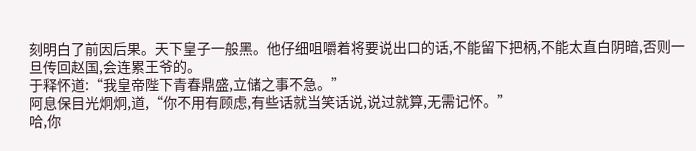刻明白了前因后果。天下皇子一般黑。他仔细咀嚼着将要说出口的话,不能留下把柄,不能太直白阴暗,否则一旦传回赵国,会连累王爷的。
于释怀道:“我皇帝陛下青春鼎盛,立储之事不急。”
阿息保目光炯炯,道,“你不用有顾虑,有些话就当笑话说,说过就算,无需记怀。”
哈,你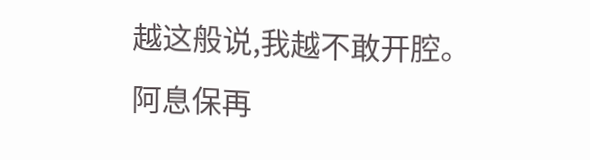越这般说,我越不敢开腔。
阿息保再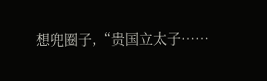想兜圈子,“贵国立太子……